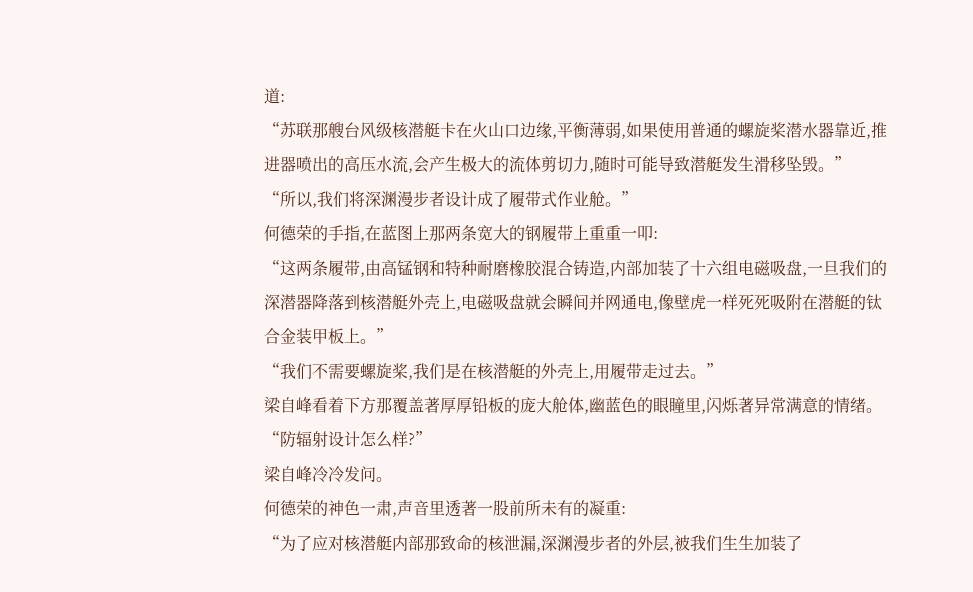道:
“苏联那艘台风级核潜艇卡在火山口边缘,平衡薄弱,如果使用普通的螺旋桨潜水器靠近,推进器喷出的高压水流,会产生极大的流体剪切力,随时可能导致潜艇发生滑移坠毁。”
“所以,我们将深渊漫步者设计成了履带式作业舱。”
何德荣的手指,在蓝图上那两条宽大的钢履带上重重一叩:
“这两条履带,由高锰钢和特种耐磨橡胶混合铸造,内部加装了十六组电磁吸盘,一旦我们的深潜器降落到核潜艇外壳上,电磁吸盘就会瞬间并网通电,像壁虎一样死死吸附在潜艇的钛合金装甲板上。”
“我们不需要螺旋桨,我们是在核潜艇的外壳上,用履带走过去。”
梁自峰看着下方那覆盖著厚厚铅板的庞大舱体,幽蓝色的眼瞳里,闪烁著异常满意的情绪。
“防辐射设计怎么样?”
梁自峰冷冷发问。
何德荣的神色一肃,声音里透著一股前所未有的凝重:
“为了应对核潜艇内部那致命的核泄漏,深渊漫步者的外层,被我们生生加装了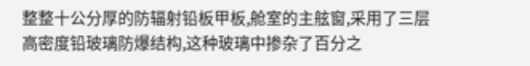整整十公分厚的防辐射铅板甲板,舱室的主舷窗,采用了三层高密度铅玻璃防爆结构,这种玻璃中掺杂了百分之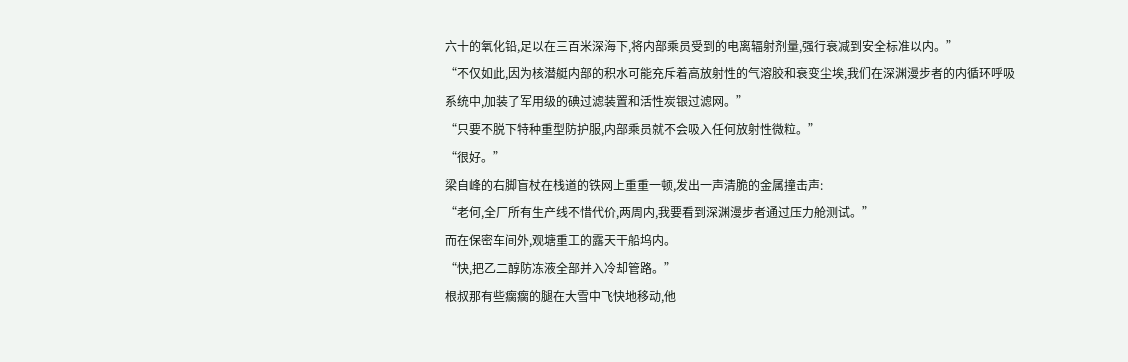六十的氧化铅,足以在三百米深海下,将内部乘员受到的电离辐射剂量,强行衰减到安全标准以内。”
“不仅如此,因为核潜艇内部的积水可能充斥着高放射性的气溶胶和衰变尘埃,我们在深渊漫步者的内循环呼吸系统中,加装了军用级的碘过滤装置和活性炭银过滤网。”
“只要不脱下特种重型防护服,内部乘员就不会吸入任何放射性微粒。”
“很好。”
梁自峰的右脚盲杖在栈道的铁网上重重一顿,发出一声清脆的金属撞击声:
“老何,全厂所有生产线不惜代价,两周内,我要看到深渊漫步者通过压力舱测试。”
而在保密车间外,观塘重工的露天干船坞内。
“快,把乙二醇防冻液全部并入冷却管路。”
根叔那有些瘸瘸的腿在大雪中飞快地移动,他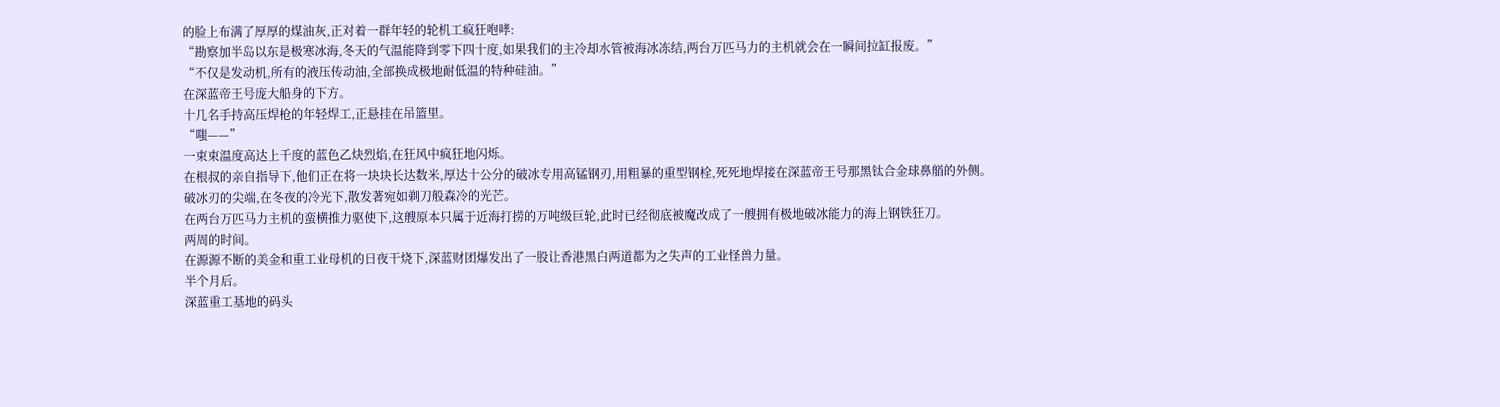的脸上布满了厚厚的煤油灰,正对着一群年轻的轮机工疯狂咆哮:
“勘察加半岛以东是极寒冰海,冬天的气温能降到零下四十度,如果我们的主冷却水管被海冰冻结,两台万匹马力的主机就会在一瞬间拉缸报废。”
“不仅是发动机,所有的液压传动油,全部换成极地耐低温的特种硅油。”
在深蓝帝王号庞大船身的下方。
十几名手持高压焊枪的年轻焊工,正悬挂在吊篮里。
“嗤——”
一束束温度高达上千度的蓝色乙炔烈焰,在狂风中疯狂地闪烁。
在根叔的亲自指导下,他们正在将一块块长达数米,厚达十公分的破冰专用高锰钢刃,用粗暴的重型钢栓,死死地焊接在深蓝帝王号那黑钛合金球鼻艏的外侧。
破冰刃的尖端,在冬夜的冷光下,散发著宛如剃刀般森冷的光芒。
在两台万匹马力主机的蛮横推力驱使下,这艘原本只属于近海打捞的万吨级巨轮,此时已经彻底被魔改成了一艘拥有极地破冰能力的海上钢铁狂刀。
两周的时间。
在源源不断的美金和重工业母机的日夜干烧下,深蓝财团爆发出了一股让香港黑白两道都为之失声的工业怪兽力量。
半个月后。
深蓝重工基地的码头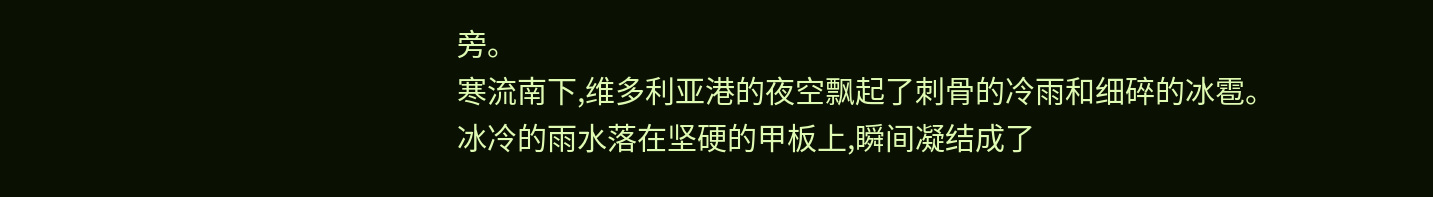旁。
寒流南下,维多利亚港的夜空飘起了刺骨的冷雨和细碎的冰雹。
冰冷的雨水落在坚硬的甲板上,瞬间凝结成了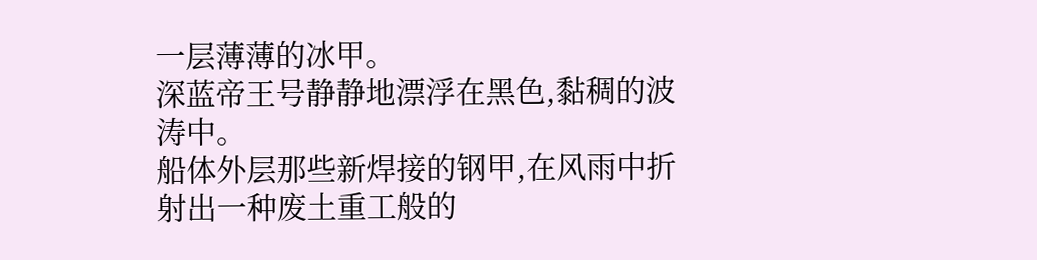一层薄薄的冰甲。
深蓝帝王号静静地漂浮在黑色,黏稠的波涛中。
船体外层那些新焊接的钢甲,在风雨中折射出一种废土重工般的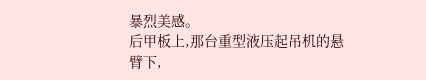暴烈美感。
后甲板上,那台重型液压起吊机的悬臂下,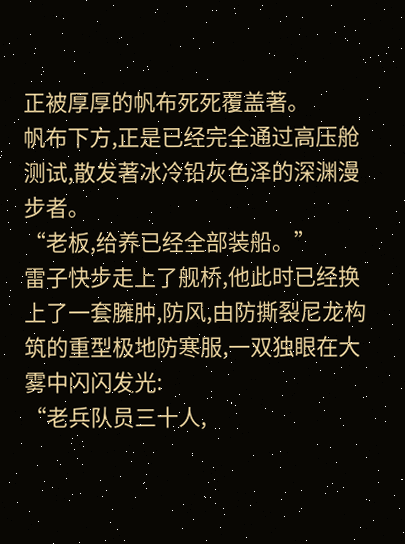正被厚厚的帆布死死覆盖著。
帆布下方,正是已经完全通过高压舱测试,散发著冰冷铅灰色泽的深渊漫步者。
“老板,给养已经全部装船。”
雷子快步走上了舰桥,他此时已经换上了一套臃肿,防风,由防撕裂尼龙构筑的重型极地防寒服,一双独眼在大雾中闪闪发光:
“老兵队员三十人,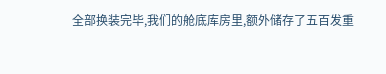全部换装完毕,我们的舱底库房里,额外储存了五百发重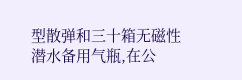型散弹和三十箱无磁性潜水备用气瓶,在公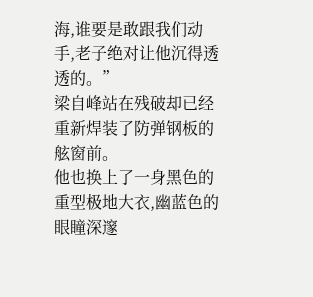海,谁要是敢跟我们动手,老子绝对让他沉得透透的。”
梁自峰站在残破却已经重新焊装了防弹钢板的舷窗前。
他也换上了一身黑色的重型极地大衣,幽蓝色的眼瞳深邃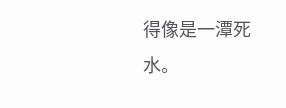得像是一潭死水。